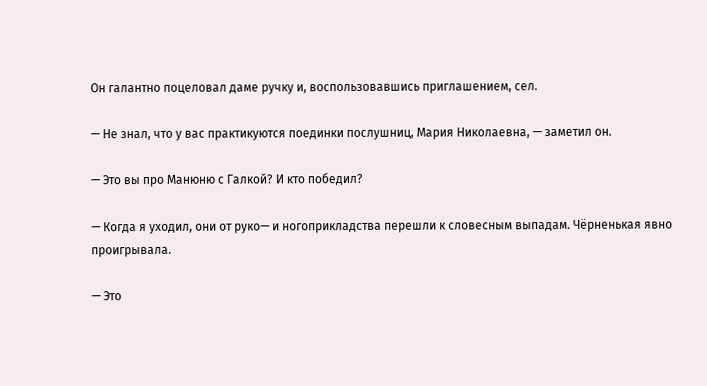Он галантно поцеловал даме ручку и, воспользовавшись приглашением, сел.

— Не знал, что у вас практикуются поединки послушниц, Мария Николаевна, — заметил он.

— Это вы про Манюню с Галкой? И кто победил?

— Когда я уходил, они от руко— и ногоприкладства перешли к словесным выпадам. Чёрненькая явно проигрывала.

— Это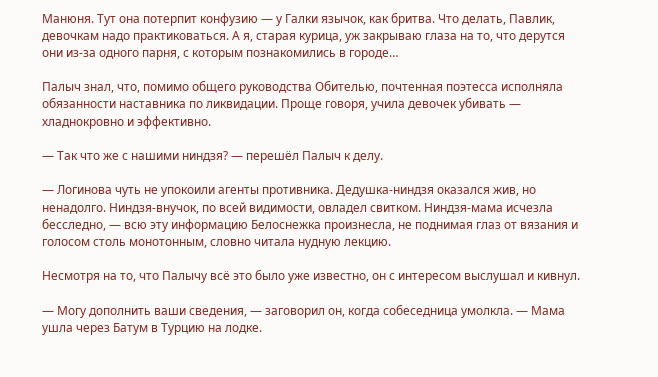Манюня. Тут она потерпит конфузию — у Галки язычок, как бритва. Что делать, Павлик, девочкам надо практиковаться. А я, старая курица, уж закрываю глаза на то, что дерутся они из-за одного парня, с которым познакомились в городе…

Палыч знал, что, помимо общего руководства Обителью, почтенная поэтесса исполняла обязанности наставника по ликвидации. Проще говоря, учила девочек убивать — хладнокровно и эффективно.

— Так что же с нашими ниндзя? — перешёл Палыч к делу.

— Логинова чуть не упокоили агенты противника. Дедушка-ниндзя оказался жив, но ненадолго. Ниндзя-внучок, по всей видимости, овладел свитком. Ниндзя-мама исчезла бесследно, — всю эту информацию Белоснежка произнесла, не поднимая глаз от вязания и голосом столь монотонным, словно читала нудную лекцию.

Несмотря на то, что Палычу всё это было уже известно, он с интересом выслушал и кивнул.

— Могу дополнить ваши сведения, — заговорил он, когда собеседница умолкла. — Мама ушла через Батум в Турцию на лодке.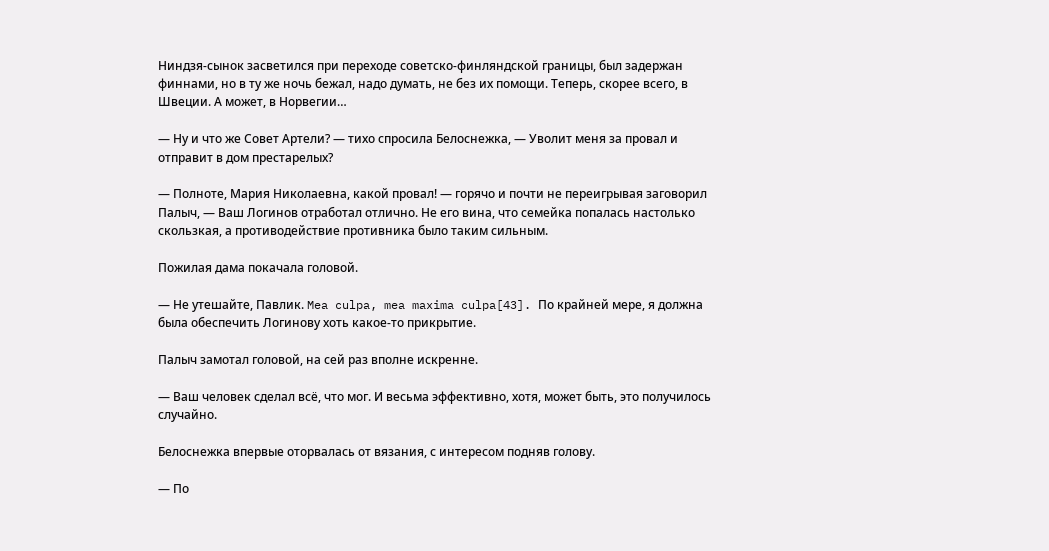Ниндзя-сынок засветился при переходе советско-финляндской границы, был задержан финнами, но в ту же ночь бежал, надо думать, не без их помощи. Теперь, скорее всего, в Швеции. А может, в Норвегии…

— Ну и что же Совет Артели? — тихо спросила Белоснежка, — Уволит меня за провал и отправит в дом престарелых?

— Полноте, Мария Николаевна, какой провал! — горячо и почти не переигрывая заговорил Палыч, — Ваш Логинов отработал отлично. Не его вина, что семейка попалась настолько скользкая, а противодействие противника было таким сильным.

Пожилая дама покачала головой.

— Не утешайте, Павлик. Mea culpa, mea maxima culpa[43]. По крайней мере, я должна была обеспечить Логинову хоть какое-то прикрытие.

Палыч замотал головой, на сей раз вполне искренне.

— Ваш человек сделал всё, что мог. И весьма эффективно, хотя, может быть, это получилось случайно.

Белоснежка впервые оторвалась от вязания, с интересом подняв голову.

— По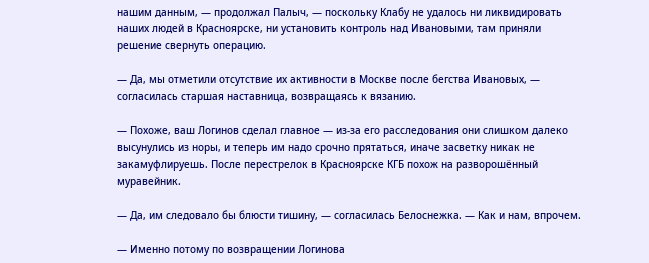нашим данным, — продолжал Палыч, — поскольку Клабу не удалось ни ликвидировать наших людей в Красноярске, ни установить контроль над Ивановыми, там приняли решение свернуть операцию.

— Да, мы отметили отсутствие их активности в Москве после бегства Ивановых, — согласилась старшая наставница, возвращаясь к вязанию.

— Похоже, ваш Логинов сделал главное — из-за его расследования они слишком далеко высунулись из норы, и теперь им надо срочно прятаться, иначе засветку никак не закамуфлируешь. После перестрелок в Красноярске КГБ похож на разворошённый муравейник.

— Да, им следовало бы блюсти тишину, — согласилась Белоснежка. — Как и нам, впрочем.

— Именно потому по возвращении Логинова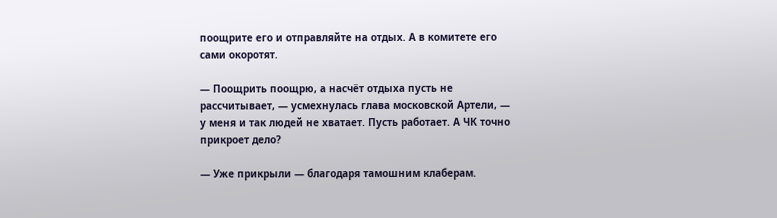поощрите его и отправляйте на отдых. А в комитете его сами окоротят.

— Поощрить поощрю, а насчёт отдыха пусть не рассчитывает, — усмехнулась глава московской Артели, — у меня и так людей не хватает. Пусть работает. А ЧК точно прикроет дело?

— Уже прикрыли — благодаря тамошним клаберам.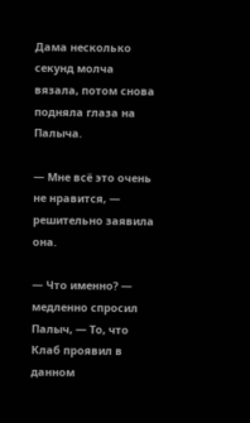Дама несколько секунд молча вязала, потом снова подняла глаза на Палыча.

— Мне всё это очень не нравится, — решительно заявила она.

— Что именно? — медленно спросил Палыч, — То, что Клаб проявил в данном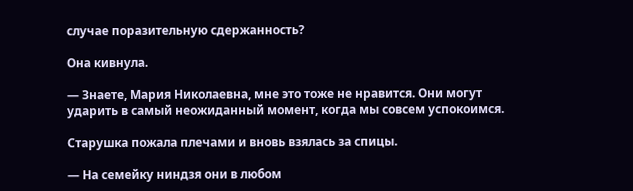случае поразительную сдержанность?

Она кивнула.

— Знаете, Мария Николаевна, мне это тоже не нравится. Они могут ударить в самый неожиданный момент, когда мы совсем успокоимся.

Старушка пожала плечами и вновь взялась за спицы.

— На семейку ниндзя они в любом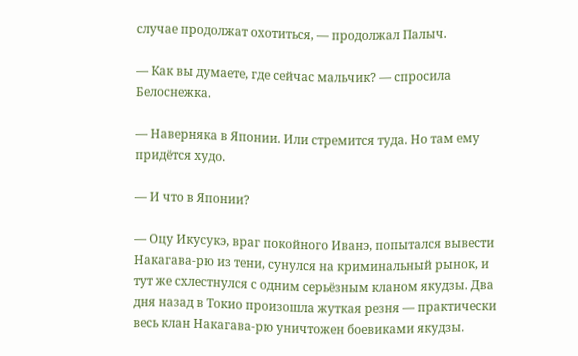случае продолжат охотиться, — продолжал Палыч.

— Как вы думаете, где сейчас мальчик? — спросила Белоснежка.

— Наверняка в Японии. Или стремится туда. Но там ему придётся худо.

— И что в Японии?

— Оцу Икусукэ, враг покойного Иванэ, попытался вывести Накагава-рю из тени, сунулся на криминальный рынок, и тут же схлестнулся с одним серьёзным кланом якудзы. Два дня назад в Токио произошла жуткая резня — практически весь клан Накагава-рю уничтожен боевиками якудзы.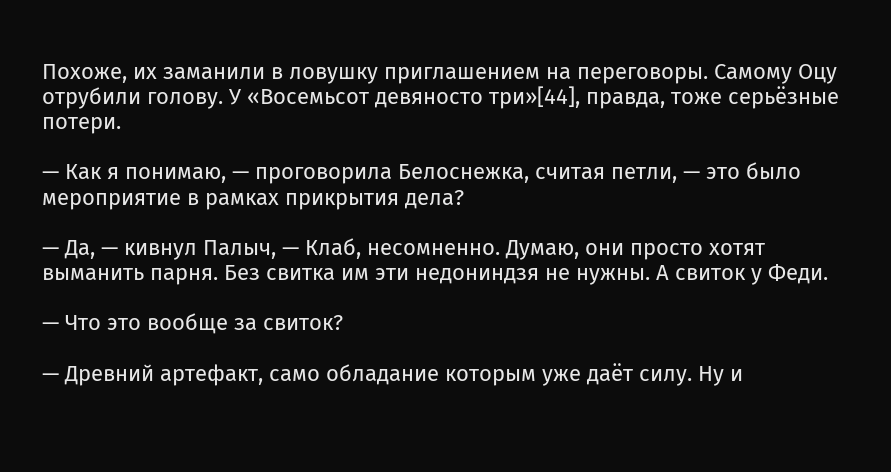Похоже, их заманили в ловушку приглашением на переговоры. Самому Оцу отрубили голову. У «Восемьсот девяносто три»[44], правда, тоже серьёзные потери.

— Как я понимаю, — проговорила Белоснежка, считая петли, — это было мероприятие в рамках прикрытия дела?

— Да, — кивнул Палыч, — Клаб, несомненно. Думаю, они просто хотят выманить парня. Без свитка им эти недониндзя не нужны. А свиток у Феди.

— Что это вообще за свиток?

— Древний артефакт, само обладание которым уже даёт силу. Ну и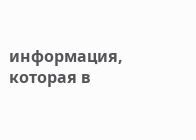информация, которая в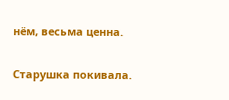нём, весьма ценна.

Старушка покивала.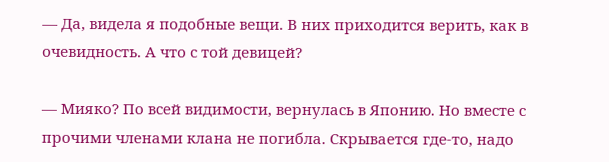— Да, видела я подобные вещи. В них приходится верить, как в очевидность. А что с той девицей?

— Мияко? По всей видимости, вернулась в Японию. Но вместе с прочими членами клана не погибла. Скрывается где-то, надо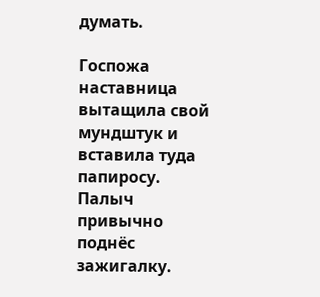думать.

Госпожа наставница вытащила свой мундштук и вставила туда папиросу. Палыч привычно поднёс зажигалку.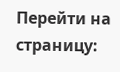Перейти на страницу: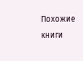Похожие книги